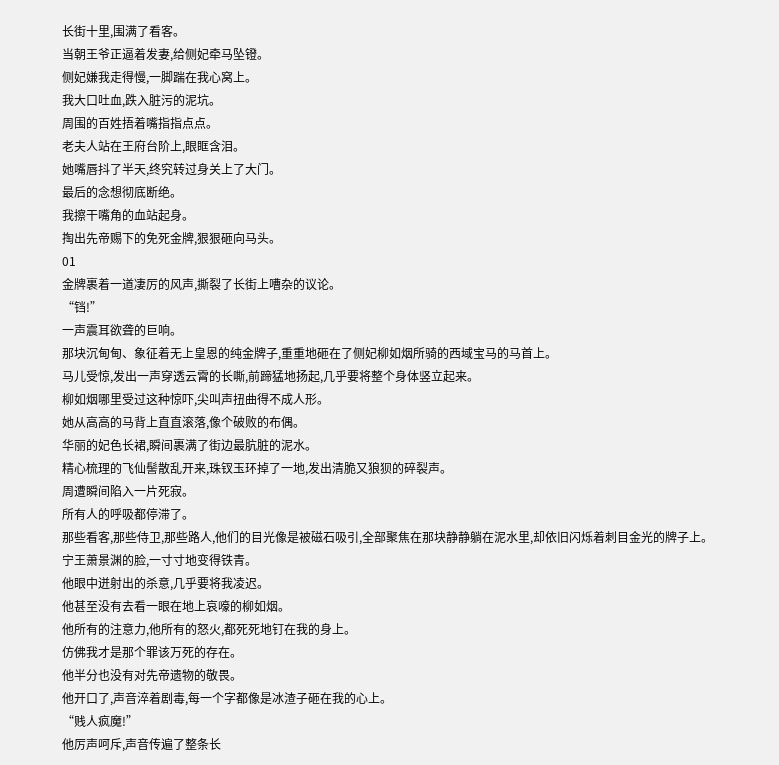长街十里,围满了看客。
当朝王爷正逼着发妻,给侧妃牵马坠镫。
侧妃嫌我走得慢,一脚踹在我心窝上。
我大口吐血,跌入脏污的泥坑。
周围的百姓捂着嘴指指点点。
老夫人站在王府台阶上,眼眶含泪。
她嘴唇抖了半天,终究转过身关上了大门。
最后的念想彻底断绝。
我擦干嘴角的血站起身。
掏出先帝赐下的免死金牌,狠狠砸向马头。
01
金牌裹着一道凄厉的风声,撕裂了长街上嘈杂的议论。
“铛!”
一声震耳欲聋的巨响。
那块沉甸甸、象征着无上皇恩的纯金牌子,重重地砸在了侧妃柳如烟所骑的西域宝马的马首上。
马儿受惊,发出一声穿透云霄的长嘶,前蹄猛地扬起,几乎要将整个身体竖立起来。
柳如烟哪里受过这种惊吓,尖叫声扭曲得不成人形。
她从高高的马背上直直滚落,像个破败的布偶。
华丽的妃色长裙,瞬间裹满了街边最肮脏的泥水。
精心梳理的飞仙髻散乱开来,珠钗玉环掉了一地,发出清脆又狼狈的碎裂声。
周遭瞬间陷入一片死寂。
所有人的呼吸都停滞了。
那些看客,那些侍卫,那些路人,他们的目光像是被磁石吸引,全部聚焦在那块静静躺在泥水里,却依旧闪烁着刺目金光的牌子上。
宁王萧景渊的脸,一寸寸地变得铁青。
他眼中迸射出的杀意,几乎要将我凌迟。
他甚至没有去看一眼在地上哀嚎的柳如烟。
他所有的注意力,他所有的怒火,都死死地钉在我的身上。
仿佛我才是那个罪该万死的存在。
他半分也没有对先帝遗物的敬畏。
他开口了,声音淬着剧毒,每一个字都像是冰渣子砸在我的心上。
“贱人疯魔!”
他厉声呵斥,声音传遍了整条长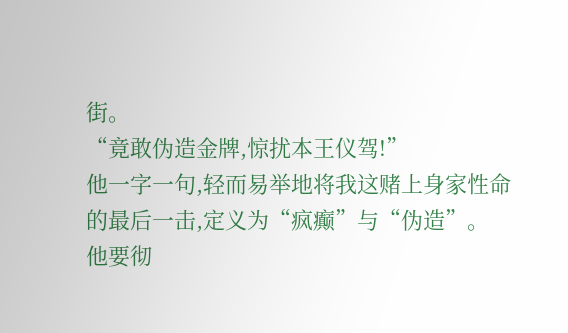街。
“竟敢伪造金牌,惊扰本王仪驾!”
他一字一句,轻而易举地将我这赌上身家性命的最后一击,定义为“疯癫”与“伪造”。
他要彻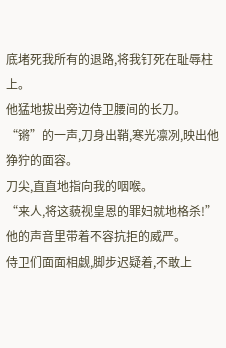底堵死我所有的退路,将我钉死在耻辱柱上。
他猛地拔出旁边侍卫腰间的长刀。
“锵”的一声,刀身出鞘,寒光凛冽,映出他狰狞的面容。
刀尖,直直地指向我的咽喉。
“来人,将这藐视皇恩的罪妇就地格杀!”
他的声音里带着不容抗拒的威严。
侍卫们面面相觑,脚步迟疑着,不敢上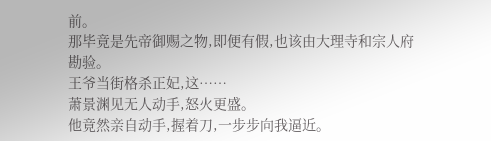前。
那毕竟是先帝御赐之物,即便有假,也该由大理寺和宗人府勘验。
王爷当街格杀正妃,这……
萧景渊见无人动手,怒火更盛。
他竟然亲自动手,握着刀,一步步向我逼近。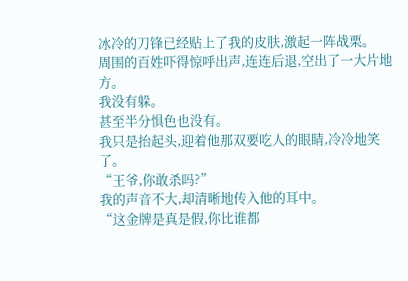冰冷的刀锋已经贴上了我的皮肤,激起一阵战栗。
周围的百姓吓得惊呼出声,连连后退,空出了一大片地方。
我没有躲。
甚至半分惧色也没有。
我只是抬起头,迎着他那双要吃人的眼睛,冷冷地笑了。
“王爷,你敢杀吗?”
我的声音不大,却清晰地传入他的耳中。
“这金牌是真是假,你比谁都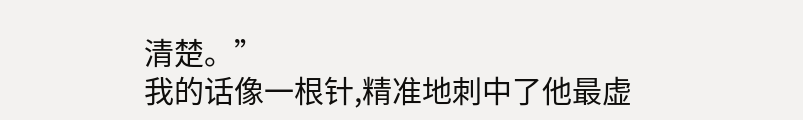清楚。”
我的话像一根针,精准地刺中了他最虚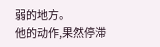弱的地方。
他的动作,果然停滞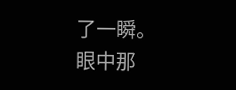了一瞬。
眼中那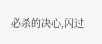必杀的决心,闪过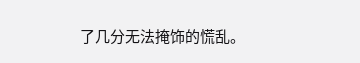了几分无法掩饰的慌乱。